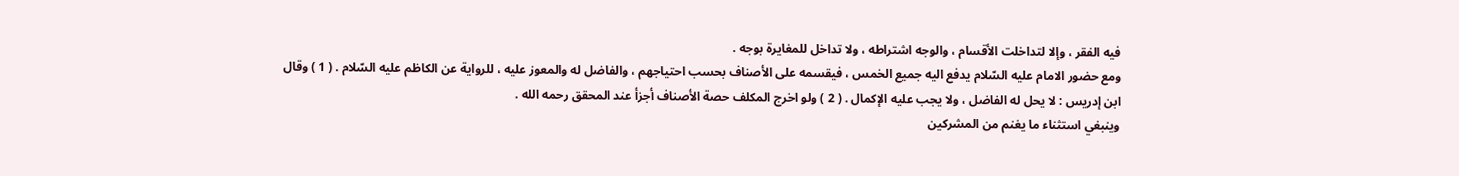فيه الفقر ، وإلا لتداخلت الأقسام ، والوجه اشتراطه ، ولا تداخل للمغايرة بوجه .
ومع حضور الامام عليه السّلام يدفع اليه جميع الخمس ، فيقسمه على الأصناف بحسب احتياجهم ، والفاضل له والمعوز عليه ، للرواية عن الكاظم عليه السّلام . ( 1 ) وقال ابن إدريس : لا يحل له الفاضل ، ولا يجب عليه الإكمال . ( 2 ) ولو اخرج المكلف حصة الأصناف أجزأ عند المحقق رحمه الله .
وينبغي استثناء ما يغنم من المشركين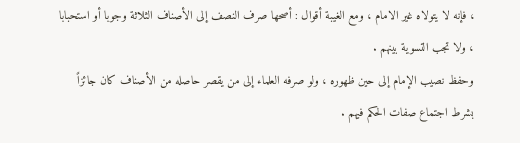، فإنه لا يتولاه غير الامام ، ومع الغيبة أقوال : أصحها صرف النصف إلى الأصناف الثلاثة وجوبا أو استحبابا ، ولا تجب التسوية بينهم .
وحفظ نصيب الإمام إلى حين ظهوره ، ولو صرفه العلماء إلى من يقصر حاصله من الأصناف كان جائزاً بشرط اجتماع صفات الحكم فيهم .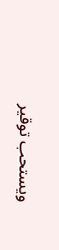ويستحب توقير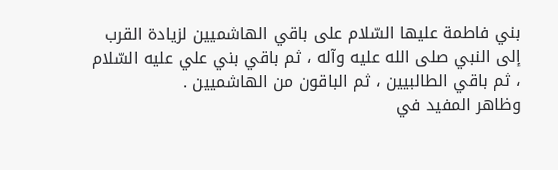بني فاطمة عليها السّلام على باقي الهاشميين لزيادة القرب إلى النبي صلى الله عليه وآله ، ثم باقي بني علي عليه السّلام ، ثم باقي الطالبيين ، ثم الباقون من الهاشميين .
وظاهر المفيد في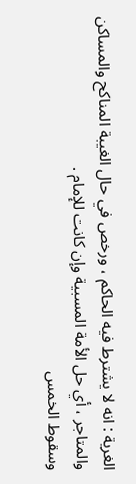الغرية : انه لا يشترط فيه الحاكم ، ورخص في حال الغيبة المناكح والمساكن والمتاجر ، أي حل الأمة المسبية وإن كانت للإمام .
وسقوط الخمس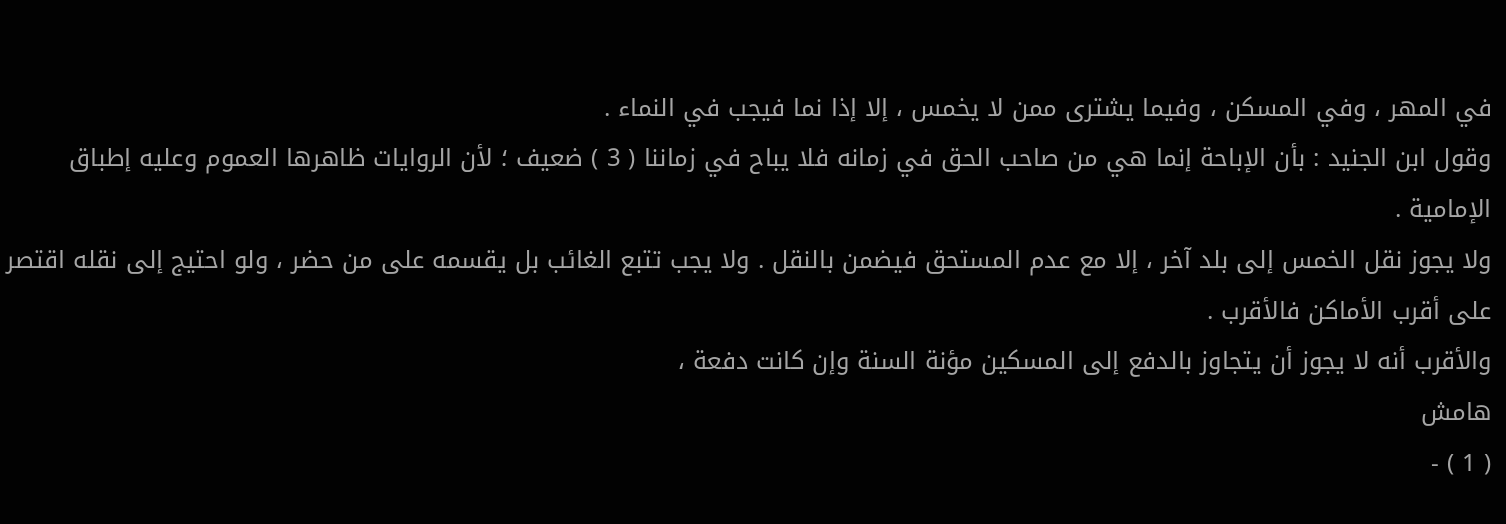في المهر ، وفي المسكن ، وفيما يشترى ممن لا يخمس ، إلا إذا نما فيجب في النماء .
وقول ابن الجنيد : بأن الإباحة إنما هي من صاحب الحق في زمانه فلا يباح في زماننا ( 3 ) ضعيف ؛ لأن الروايات ظاهرها العموم وعليه إطباق الإمامية .
ولا يجوز نقل الخمس إلى بلد آخر ، إلا مع عدم المستحق فيضمن بالنقل . ولا يجب تتبع الغائب بل يقسمه على من حضر ، ولو احتيج إلى نقله اقتصر على أقرب الأماكن فالأقرب .
والأقرب أنه لا يجوز أن يتجاوز بالدفع إلى المسكين مؤنة السنة وإن كانت دفعة ،
هامش
( 1 ) -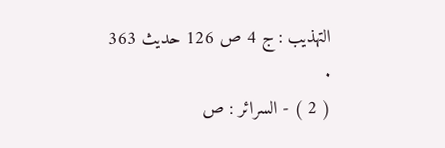التهذيب : ج 4 ص 126 حديث 363 .
( 2 ) - السرائر : ص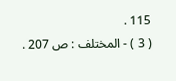115 .
( 3 ) - المختلف : ص 207 .